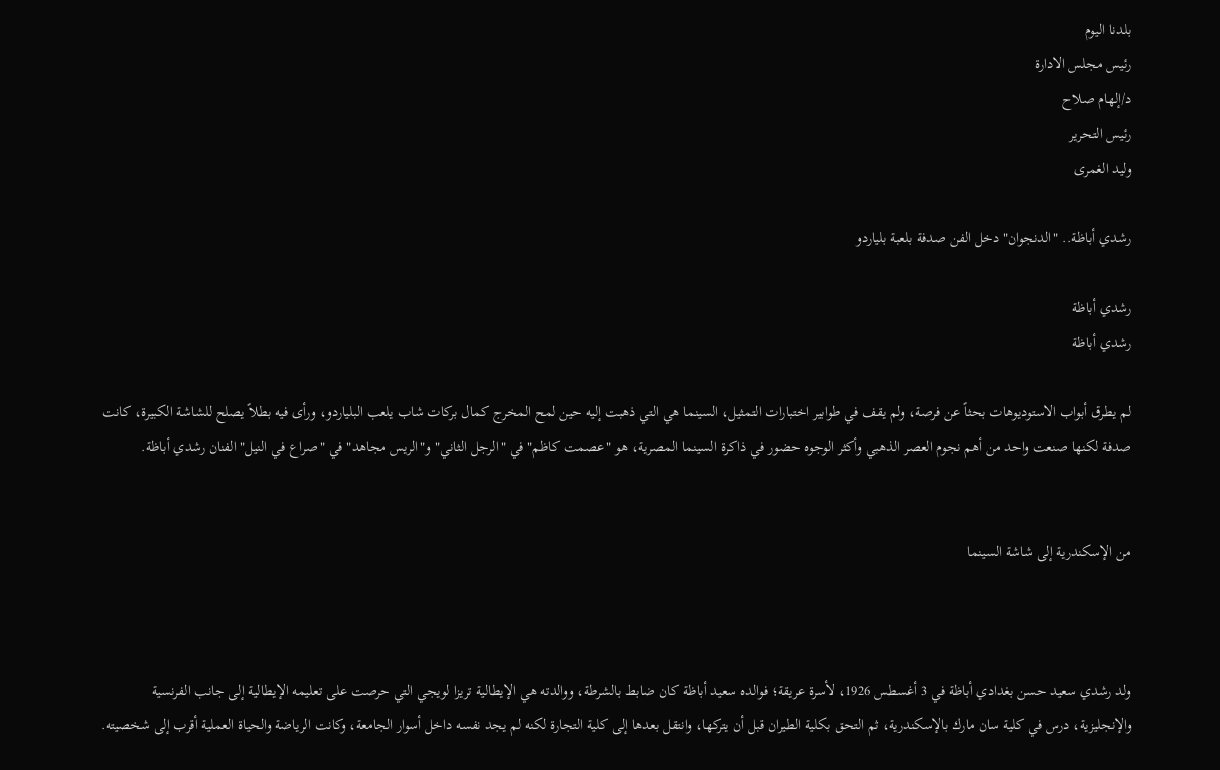بلدنا اليوم
رئيس مجلس الادارة
د/إلهام صلاح
رئيس التحرير
وليد الغمرى

رشدي أباظة.. "الدنجوان" دخل الفن صدفة بلعبة بلياردو

رشدي أباظة
رشدي أباظة

لم يطرق أبواب الاستوديوهات بحثاً عن فرصة، ولم يقف في طوابير اختبارات التمثيل، السينما هي التي ذهبت إليه حين لمح المخرج كمال بركات شاب يلعب البلياردو، ورأى فيه بطلاً يصلح للشاشة الكبيرة، كانت صدفة لكنها صنعت واحد من أهم نجوم العصر الذهبي وأكثر الوجوه حضور في ذاكرة السينما المصرية، هو "عصمت كاظم" في "الرجل الثاني" و"الريس مجاهد" في "صراع في النيل" الفنان رشدي أباظة.


من الإسكندرية إلى شاشة السينما



ولد رشدي سعيد حسن بغدادي أباظة في 3 أغسطس 1926، لأسرة عريقة؛ فوالده سعيد أباظة كان ضابط بالشرطة، ووالدته هي الإيطالية تريزا لويجي التي حرصت على تعليمه الإيطالية إلى جانب الفرنسية والإنجليزية، درس في كلية سان مارك بالإسكندرية، ثم التحق بكلية الطيران قبل أن يتركها، وانتقل بعدها إلى كلية التجارة لكنه لم يجد نفسه داخل أسوار الجامعة، وكانت الرياضة والحياة العملية أقرب إلى شخصيته.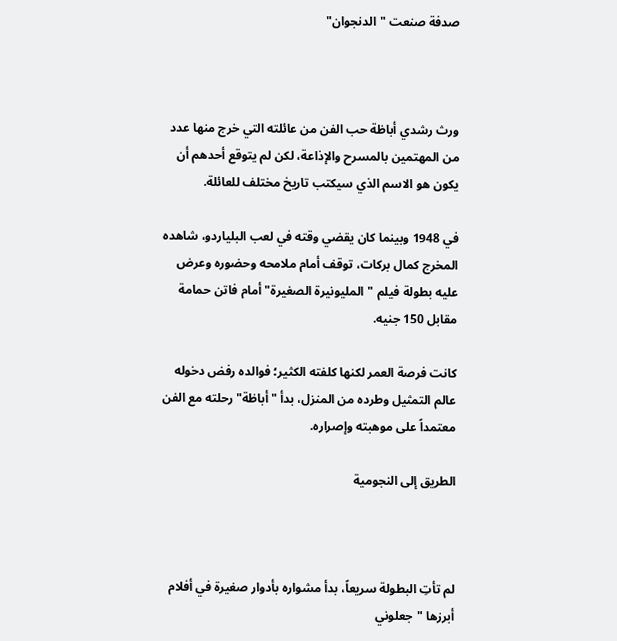صدفة صنعت "الدنجوان"



ورث رشدي أباظة حب الفن من عائلته التي خرج منها عدد من المهتمين بالمسرح والإذاعة، لكن لم يتوقع أحدهم أن يكون هو الاسم الذي سيكتب تاريخ مختلف للعائلة.

في 1948 وبينما كان يقضي وقته في لعب البلياردو، شاهده المخرج كمال بركات، توقف أمام ملامحه وحضوره وعرض عليه بطولة فيلم "المليونيرة الصغيرة" أمام فاتن حمامة مقابل 150 جنيه.

كانت فرصة العمر لكنها كلفته الكثير؛ فوالده رفض دخوله عالم التمثيل وطرده من المنزل، بدأ "أباظة" رحلته مع الفن معتمداً على موهبته وإصراره.

الطريق إلى النجومية



لم تأتِ البطولة سريعاً، بدأ مشواره بأدوار صغيرة في أفلام أبرزها "جعلوني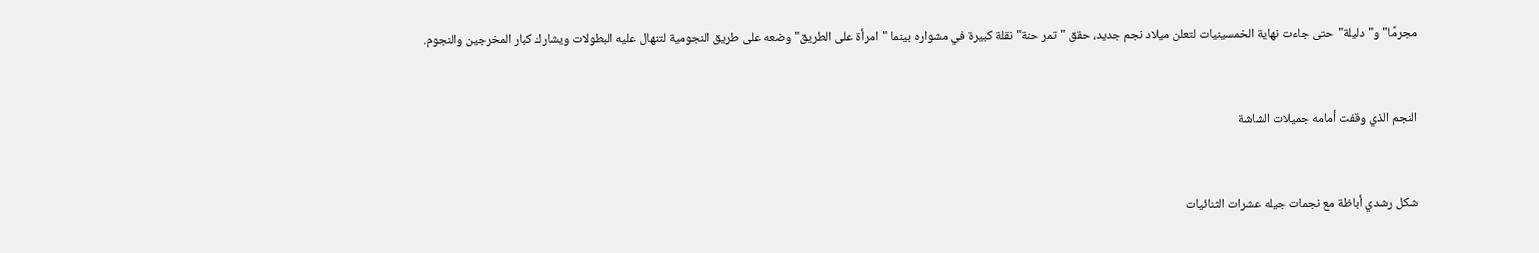مجرمًا" و"دليلة"حتى جاءت نهاية الخمسينيات لتعلن ميلاد نجم جديد، حقق "تمر حنة" نقلة كبيرة في مشواره بينما "امرأة على الطريق" وضعه على طريق النجومية لتنهال عليه البطولات ويشارك كبار المخرجين والنجوم.



النجم الذي وقفت أمامه جميلات الشاشة



شكل رشدي أباظة مع نجمات جيله عشرات الثنائيات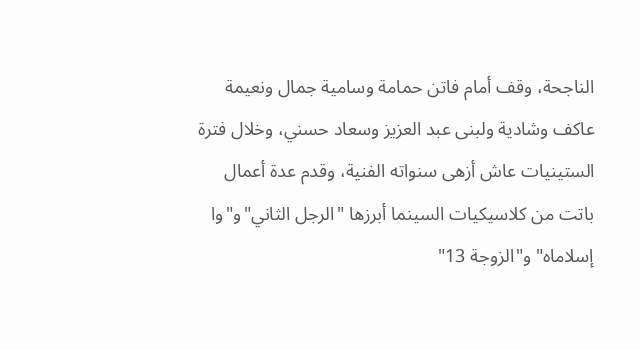الناجحة، وقف أمام فاتن حمامة وسامية جمال ونعيمة عاكف وشادية ولبنى عبد العزيز وسعاد حسني، وخلال فترة الستينيات عاش أزهى سنواته الفنية، وقدم عدة أعمال باتت من كلاسيكيات السينما أبرزها "الرجل الثاني"و"وا إسلاماه" و"الزوجة 13"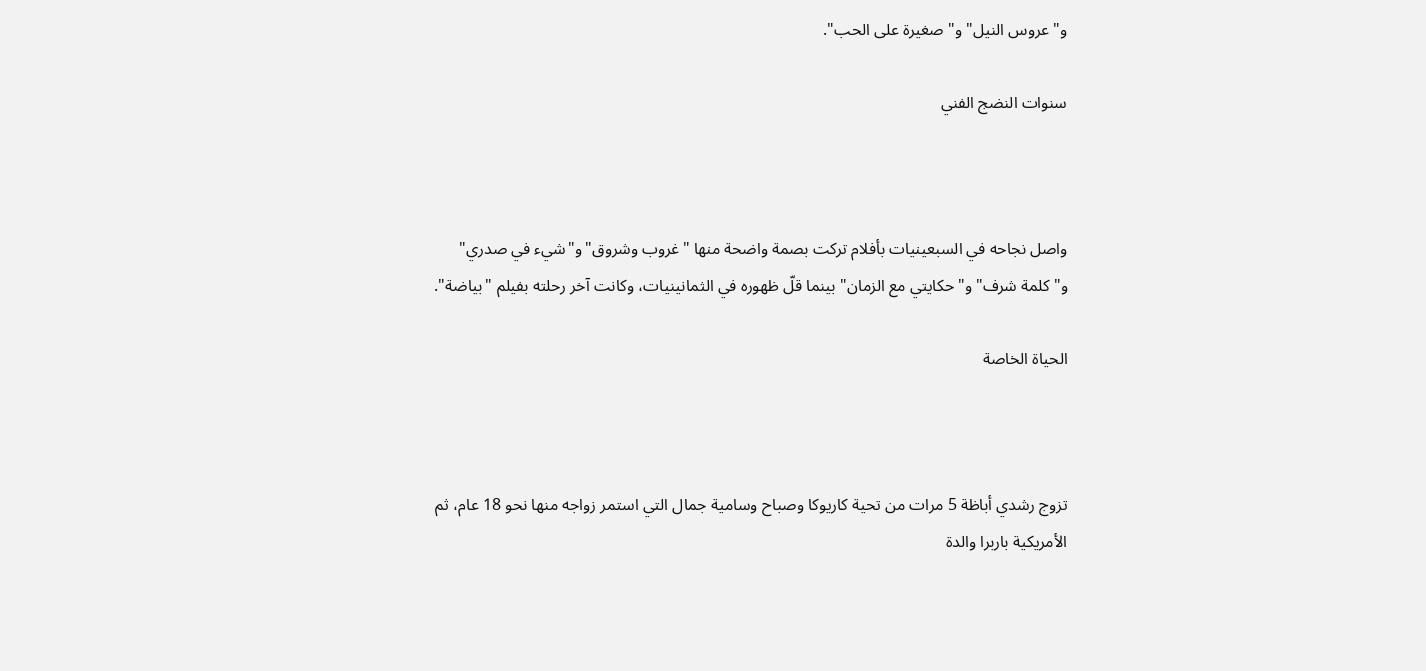و"عروس النيل" و"صغيرة على الحب".

سنوات النضج الفني



واصل نجاحه في السبعينيات بأفلام تركت بصمة واضحة منها "غروب وشروق"و"شيء في صدري" و"كلمة شرف" و"حكايتي مع الزمان" بينما قلّ ظهوره في الثمانينيات، وكانت آخر رحلته بفيلم "بياضة".

الحياة الخاصة



تزوج رشدي أباظة 5 مرات من تحية كاريوكا وصباح وسامية جمال التي استمر زواجه منها نحو 18 عام، ثم الأمريكية باربرا والدة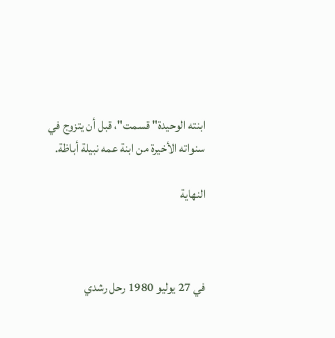ابنته الوحيدة" قسمت"، قبل أن يتزوج في سنواته الأخيرة من ابنة عمه نبيلة أباظة.

النهاية



في 27 يوليو 1980 رحل رشدي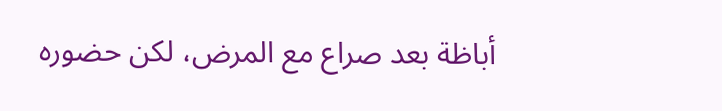أباظة بعد صراع مع المرض، لكن حضوره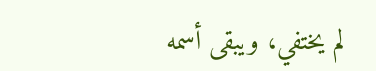لم يختفي، ويبقى أسمه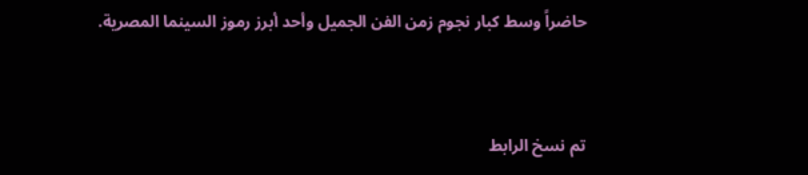حاضراً وسط كبار نجوم زمن الفن الجميل وأحد أبرز رموز السينما المصرية.


تم نسخ الرابط